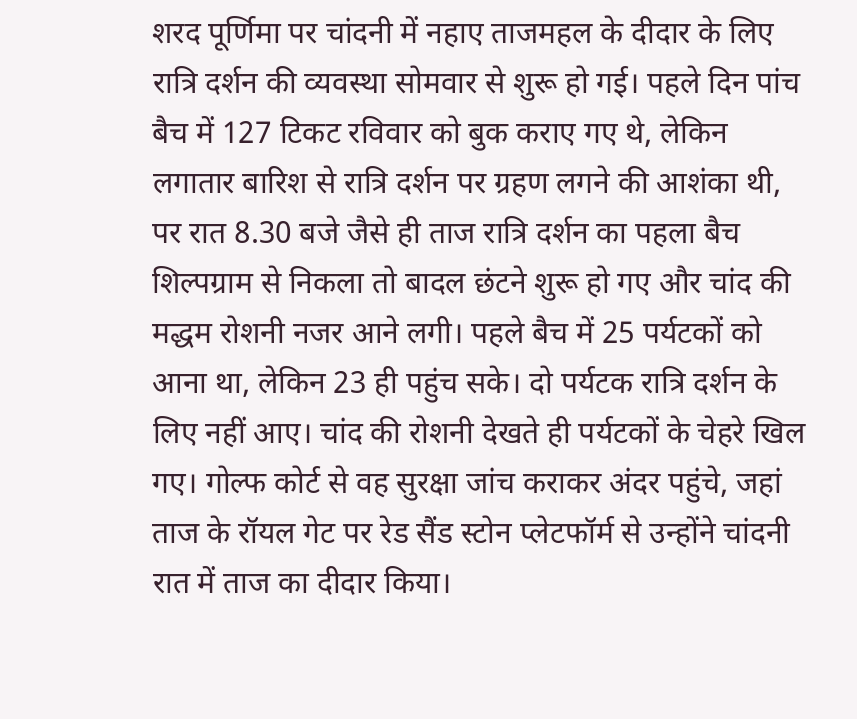शरद पूर्णिमा पर चांदनी में नहाए ताजमहल के दीदार के लिए रात्रि दर्शन की व्यवस्था सोमवार से शुरू हो गई। पहले दिन पांच बैच में 127 टिकट रविवार को बुक कराए गए थे, लेकिन लगातार बारिश से रात्रि दर्शन पर ग्रहण लगने की आशंका थी, पर रात 8.30 बजे जैसे ही ताज रात्रि दर्शन का पहला बैच शिल्पग्राम से निकला तो बादल छंटने शुरू हो गए और चांद की मद्धम रोशनी नजर आने लगी। पहले बैच में 25 पर्यटकों को आना था, लेकिन 23 ही पहुंच सके। दो पर्यटक रात्रि दर्शन के लिए नहीं आए। चांद की रोशनी देखते ही पर्यटकों के चेहरे खिल गए। गोल्फ कोर्ट से वह सुरक्षा जांच कराकर अंदर पहुंचे, जहां ताज के रॉयल गेट पर रेड सैंड स्टोन प्लेटफॉर्म से उन्होंने चांदनी रात में ताज का दीदार किया।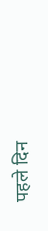पहले दिन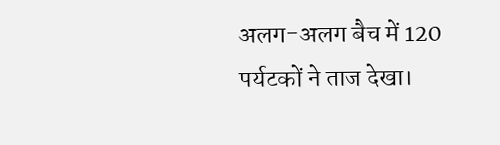अलग-अलग बैच में 120 पर्यटकों ने ताज देखा।